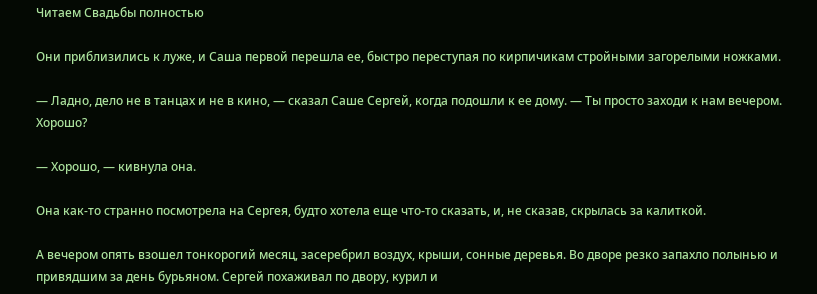Читаем Свадьбы полностью

Они приблизились к луже, и Саша первой перешла ее, быстро переступая по кирпичикам стройными загорелыми ножками.

— Ладно, дело не в танцах и не в кино, — сказал Саше Сергей, когда подошли к ее дому. — Ты просто заходи к нам вечером. Хорошо?

— Хорошо, — кивнула она.

Она как-то странно посмотрела на Сергея, будто хотела еще что-то сказать, и, не сказав, скрылась за калиткой.

А вечером опять взошел тонкорогий месяц, засеребрил воздух, крыши, сонные деревья. Во дворе резко запахло полынью и привядшим за день бурьяном. Сергей похаживал по двору, курил и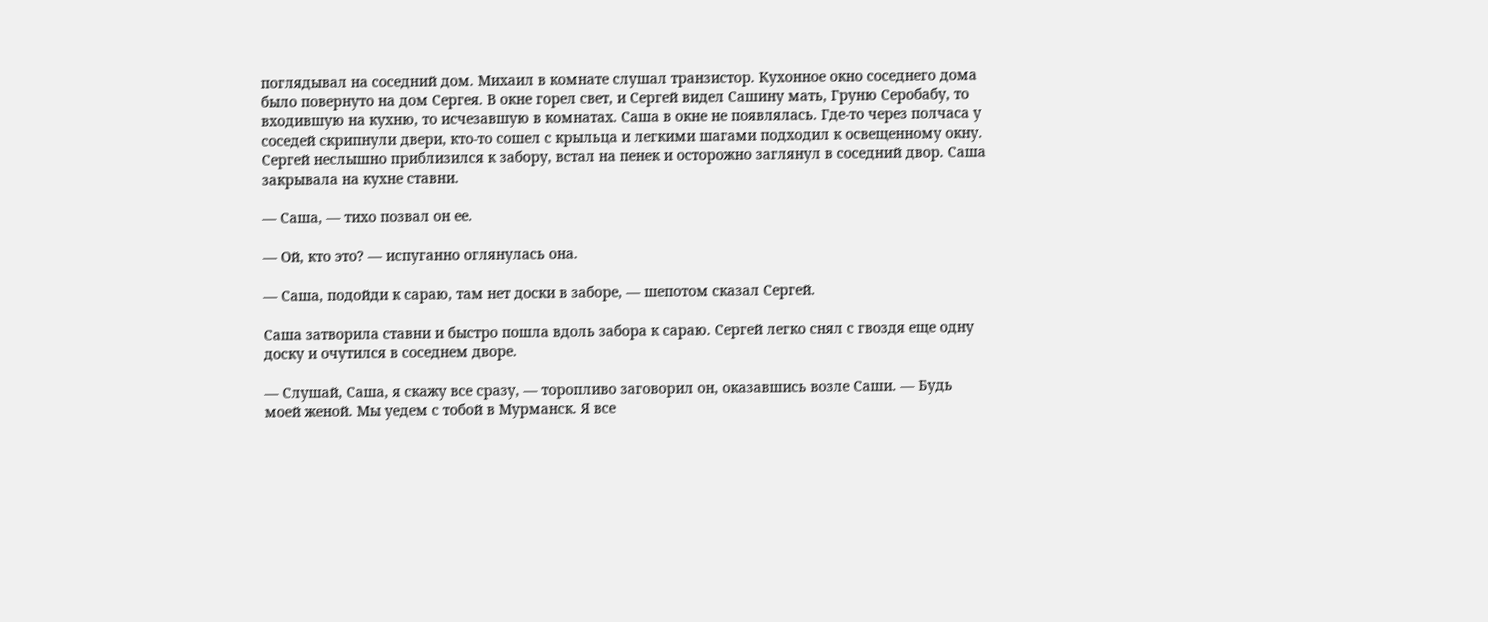поглядывал на соседний дом. Михаил в комнате слушал транзистор. Кухонное окно соседнего дома было повернуто на дом Сергея. В окне горел свет, и Сергей видел Сашину мать, Груню Серобабу, то входившую на кухню, то исчезавшую в комнатах. Саша в окне не появлялась. Где-то через полчаса у соседей скрипнули двери, кто-то сошел с крыльца и легкими шагами подходил к освещенному окну. Сергей неслышно приблизился к забору, встал на пенек и осторожно заглянул в соседний двор. Саша закрывала на кухне ставни.

— Саша, — тихо позвал он ее.

— Ой, кто это? — испуганно оглянулась она.

— Саша, подойди к сараю, там нет доски в заборе, — шепотом сказал Сергей.

Саша затворила ставни и быстро пошла вдоль забора к сараю. Сергей легко снял с гвоздя еще одну доску и очутился в соседнем дворе.

— Слушай, Саша, я скажу все сразу, — торопливо заговорил он, оказавшись возле Саши. — Будь моей женой. Мы уедем с тобой в Мурманск. Я все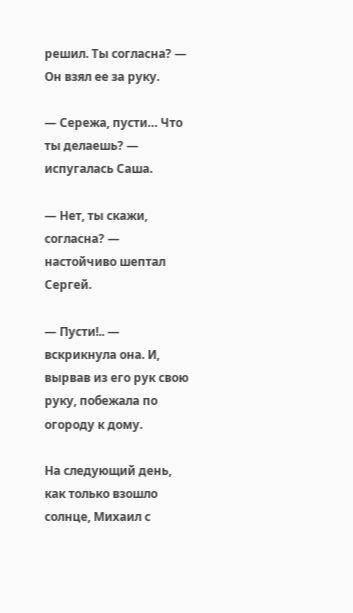решил. Ты согласна? — Он взял ее за руку.

— Сережа, пусти… Что ты делаешь? — испугалась Саша.

— Нет, ты скажи, согласна? — настойчиво шептал Сергей.

— Пусти!.. — вскрикнула она. И, вырвав из его рук свою руку, побежала по огороду к дому.

На следующий день, как только взошло солнце, Михаил с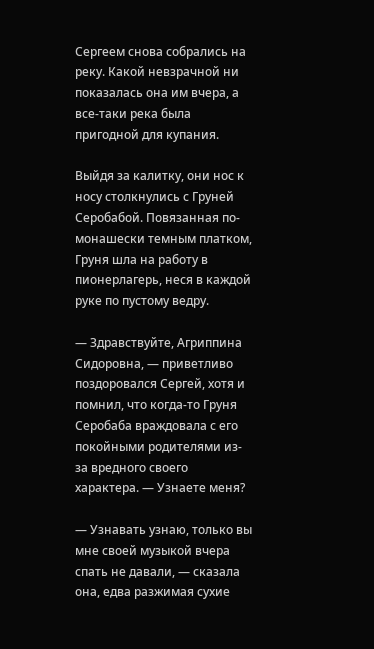Сергеем снова собрались на реку. Какой невзрачной ни показалась она им вчера, а все-таки река была пригодной для купания.

Выйдя за калитку, они нос к носу столкнулись с Груней Серобабой. Повязанная по-монашески темным платком, Груня шла на работу в пионерлагерь, неся в каждой руке по пустому ведру.

— Здравствуйте, Агриппина Сидоровна, — приветливо поздоровался Сергей, хотя и помнил, что когда-то Груня Серобаба враждовала с его покойными родителями из-за вредного своего характера. — Узнаете меня?

— Узнавать узнаю, только вы мне своей музыкой вчера спать не давали, — сказала она, едва разжимая сухие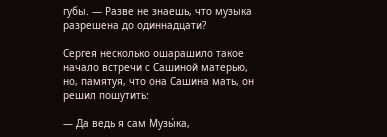губы. — Разве не знаешь, что музыка разрешена до одиннадцати?

Сергея несколько ошарашило такое начало встречи с Сашиной матерью, но, памятуя, что она Сашина мать, он решил пошутить:

— Да ведь я сам Музы́ка,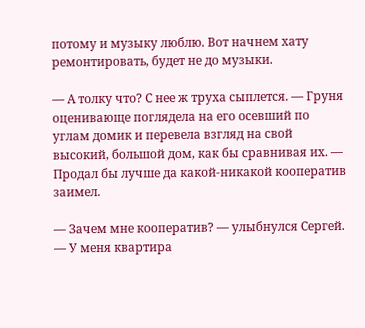потому и музыку люблю. Вот начнем хату ремонтировать, будет не до музыки.

— А толку что? С нее ж труха сыплется. — Груня оценивающе поглядела на его осевший по углам домик и перевела взгляд на свой высокий, большой дом, как бы сравнивая их. — Продал бы лучше да какой-никакой кооператив заимел.

— Зачем мне кооператив? — улыбнулся Сергей. — У меня квартира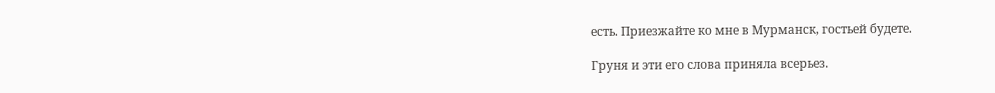есть. Приезжайте ко мне в Мурманск, гостьей будете.

Груня и эти его слова приняла всерьез.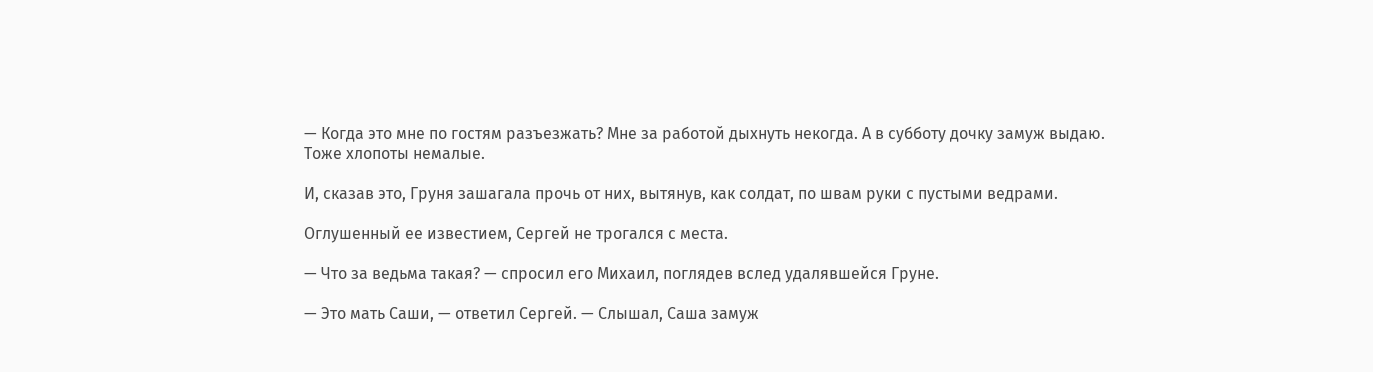— Когда это мне по гостям разъезжать? Мне за работой дыхнуть некогда. А в субботу дочку замуж выдаю. Тоже хлопоты немалые.

И, сказав это, Груня зашагала прочь от них, вытянув, как солдат, по швам руки с пустыми ведрами.

Оглушенный ее известием, Сергей не трогался с места.

— Что за ведьма такая? — спросил его Михаил, поглядев вслед удалявшейся Груне.

— Это мать Саши, — ответил Сергей. — Слышал, Саша замуж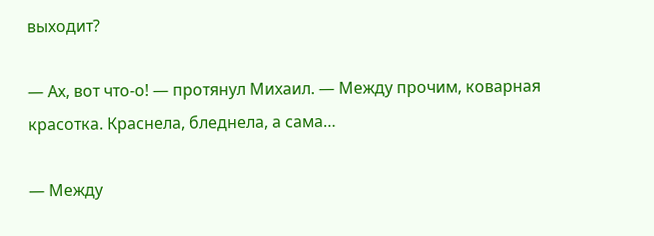выходит?

— Ах, вот что-о! — протянул Михаил. — Между прочим, коварная красотка. Краснела, бледнела, а сама…

— Между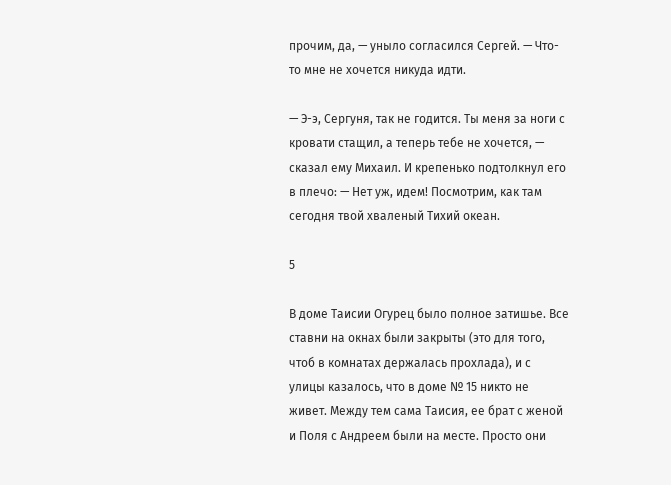прочим, да, — уныло согласился Сергей. — Что-то мне не хочется никуда идти.

— Э-э, Сергуня, так не годится. Ты меня за ноги с кровати стащил, а теперь тебе не хочется, — сказал ему Михаил. И крепенько подтолкнул его в плечо: — Нет уж, идем! Посмотрим, как там сегодня твой хваленый Тихий океан.

5

В доме Таисии Огурец было полное затишье. Все ставни на окнах были закрыты (это для того, чтоб в комнатах держалась прохлада), и с улицы казалось, что в доме № 15 никто не живет. Между тем сама Таисия, ее брат с женой и Поля с Андреем были на месте. Просто они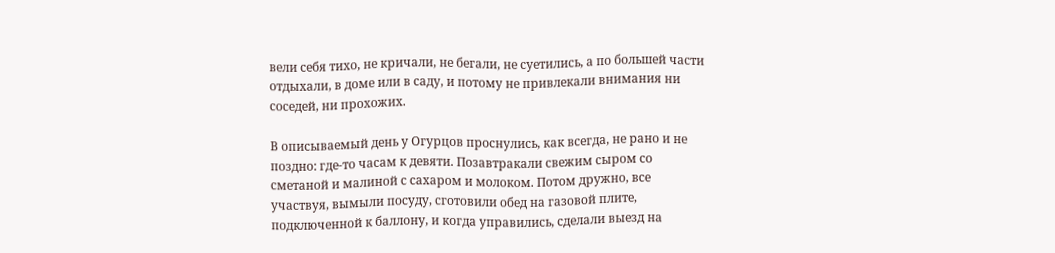вели себя тихо, не кричали, не бегали, не суетились, а по большей части отдыхали, в доме или в саду, и потому не привлекали внимания ни соседей, ни прохожих.

В описываемый день у Огурцов проснулись, как всегда, не рано и не поздно: где-то часам к девяти. Позавтракали свежим сыром со сметаной и малиной с сахаром и молоком. Потом дружно, все участвуя, вымыли посуду, сготовили обед на газовой плите, подключенной к баллону, и когда управились, сделали выезд на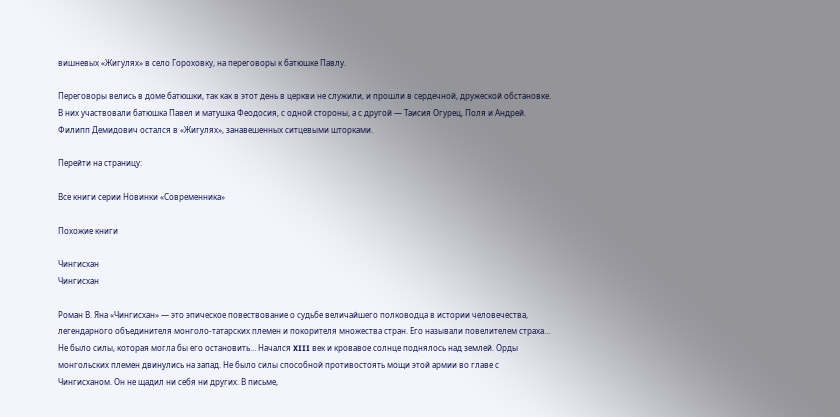вишневых «Жигулях» в село Гороховку, на переговоры к батюшке Павлу.

Переговоры велись в доме батюшки, так как в этот день в церкви не служили, и прошли в сердечной, дружеской обстановке. В них участвовали батюшка Павел и матушка Феодосия, с одной стороны, а с другой — Таисия Огурец, Поля и Андрей. Филипп Демидович остался в «Жигулях», занавешенных ситцевыми шторками.

Перейти на страницу:

Все книги серии Новинки «Современника»

Похожие книги

Чингисхан
Чингисхан

Роман В. Яна «Чингисхан» — это эпическое повествование о судьбе величайшего полководца в истории человечества, легендарного объединителя монголо-татарских племен и покорителя множества стран. Его называли повелителем страха… Не было силы, которая могла бы его остановить… Начался XIII век и кровавое солнце поднялось над землей. Орды монгольских племен двинулись на запад. Не было силы способной противостоять мощи этой армии во главе с Чингисханом. Он не щадил ни себя ни других. В письме,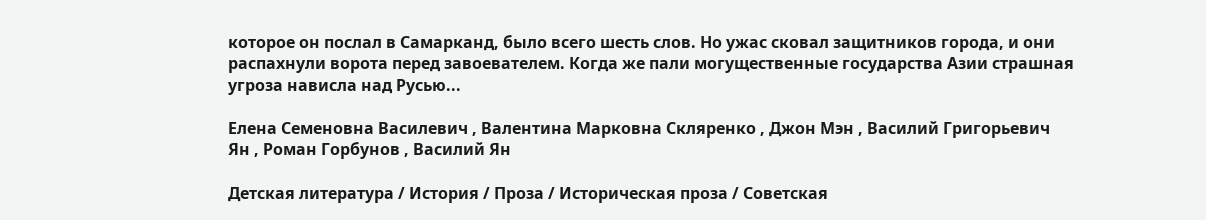которое он послал в Самарканд, было всего шесть слов. Но ужас сковал защитников города, и они распахнули ворота перед завоевателем. Когда же пали могущественные государства Азии страшная угроза нависла над Русью...

Елена Семеновна Василевич , Валентина Марковна Скляренко , Джон Мэн , Василий Григорьевич Ян , Роман Горбунов , Василий Ян

Детская литература / История / Проза / Историческая проза / Советская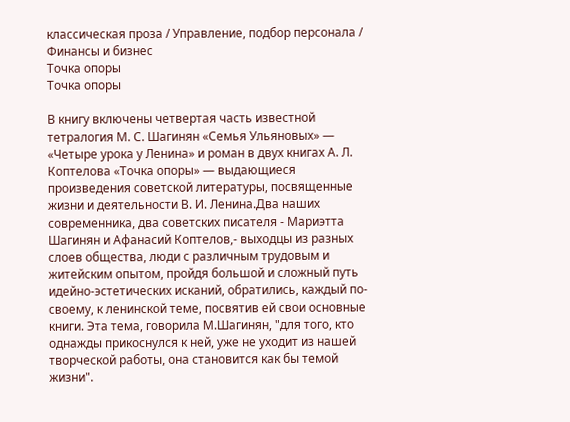классическая проза / Управление, подбор персонала / Финансы и бизнес
Точка опоры
Точка опоры

В книгу включены четвертая часть известной тетралогия М. С. Шагинян «Семья Ульяновых» — «Четыре урока у Ленина» и роман в двух книгах А. Л. Коптелова «Точка опоры» — выдающиеся произведения советской литературы, посвященные жизни и деятельности В. И. Ленина.Два наших современника, два советских писателя - Мариэтта Шагинян и Афанасий Коптелов,- выходцы из разных слоев общества, люди с различным трудовым и житейским опытом, пройдя большой и сложный путь идейно-эстетических исканий, обратились, каждый по-своему, к ленинской теме, посвятив ей свои основные книги. Эта тема, говорила М.Шагинян, "для того, кто однажды прикоснулся к ней, уже не уходит из нашей творческой работы, она становится как бы темой жизни".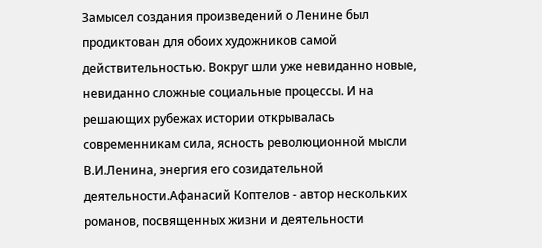Замысел создания произведений о Ленине был продиктован для обоих художников самой действительностью. Вокруг шли уже невиданно новые, невиданно сложные социальные процессы. И на решающих рубежах истории открывалась современникам сила, ясность революционной мысли В.И.Ленина, энергия его созидательной деятельности.Афанасий Коптелов - автор нескольких романов, посвященных жизни и деятельности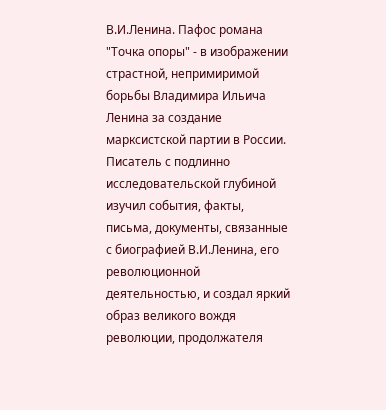В.И.Ленина. Пафос романа "Точка опоры" - в изображении страстной, непримиримой борьбы Владимира Ильича Ленина за создание марксистской партии в России. Писатель с подлинно исследовательской глубиной изучил события, факты, письма, документы, связанные с биографией В.И.Ленина, его революционной деятельностью, и создал яркий образ великого вождя революции, продолжателя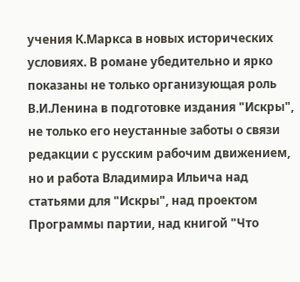учения К.Маркса в новых исторических условиях. В романе убедительно и ярко показаны не только организующая роль В.И.Ленина в подготовке издания "Искры", не только его неустанные заботы о связи редакции с русским рабочим движением, но и работа Владимира Ильича над статьями для "Искры", над проектом Программы партии, над книгой "Что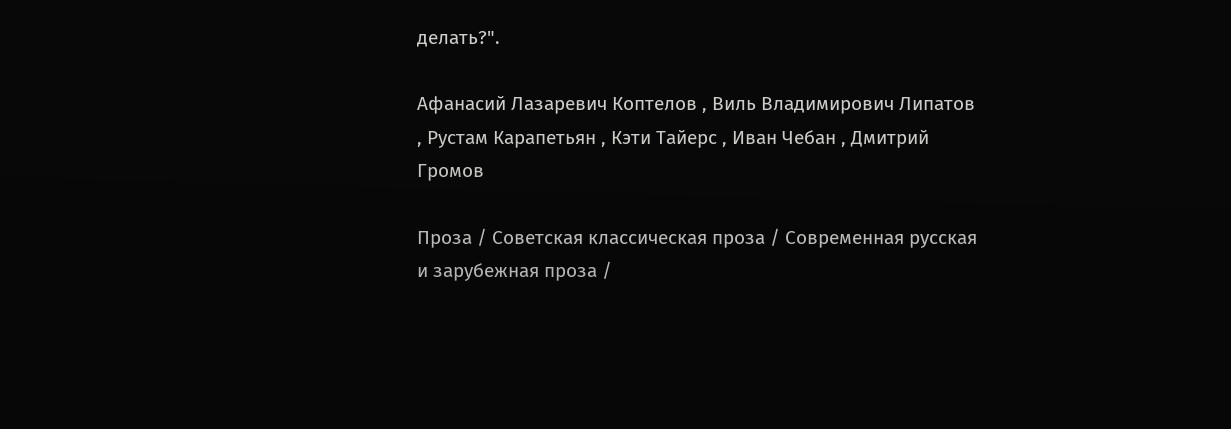делать?".

Афанасий Лазаревич Коптелов , Виль Владимирович Липатов , Рустам Карапетьян , Кэти Тайерс , Иван Чебан , Дмитрий Громов

Проза / Советская классическая проза / Современная русская и зарубежная проза /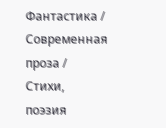Фантастика / Современная проза / Cтихи, поэзия